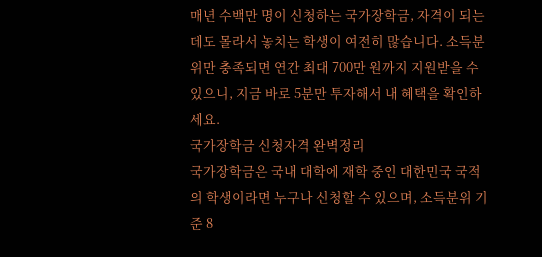매년 수백만 명이 신청하는 국가장학금, 자격이 되는데도 몰라서 놓치는 학생이 여전히 많습니다. 소득분위만 충족되면 연간 최대 700만 원까지 지원받을 수 있으니, 지금 바로 5분만 투자해서 내 혜택을 확인하세요.
국가장학금 신청자격 완벽정리
국가장학금은 국내 대학에 재학 중인 대한민국 국적의 학생이라면 누구나 신청할 수 있으며, 소득분위 기준 8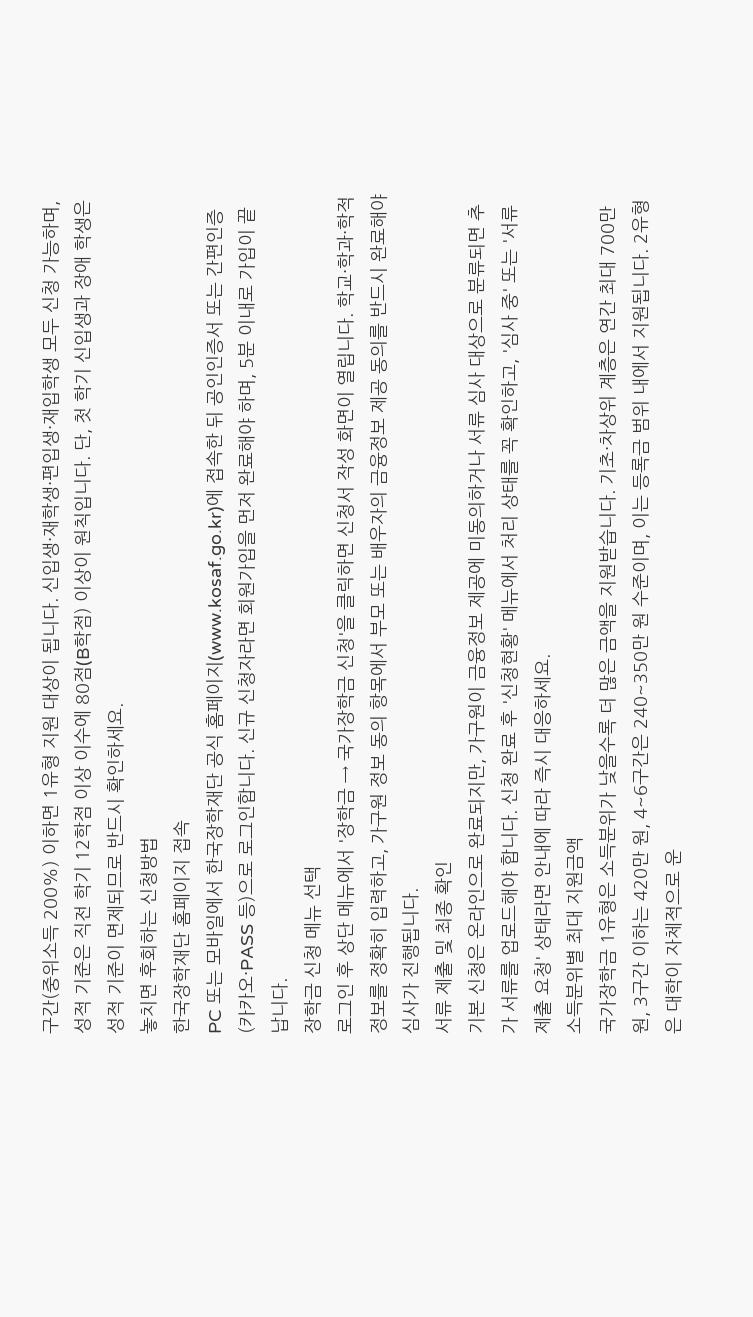구간(중위소득 200%) 이하면 1유형 지원 대상이 됩니다. 신입생·재학생·편입생·재입학생 모두 신청 가능하며, 성적 기준은 직전 학기 12학점 이상 이수에 80점(B학점) 이상이 원칙입니다. 단, 첫 학기 신입생과 장애 학생은 성적 기준이 면제되므로 반드시 확인하세요.
놓치면 후회하는 신청방법
한국장학재단 홈페이지 접속
PC 또는 모바일에서 한국장학재단 공식 홈페이지(www.kosaf.go.kr)에 접속한 뒤 공인인증서 또는 간편인증(카카오·PASS 등)으로 로그인합니다. 신규 신청자라면 회원가입을 먼저 완료해야 하며, 5분 이내로 가입이 끝납니다.
장학금 신청 메뉴 선택
로그인 후 상단 메뉴에서 '장학금 → 국가장학금 신청'을 클릭하면 신청서 작성 화면이 열립니다. 학교·학과·학적 정보를 정확히 입력하고, 가구원 정보 동의 항목에서 부모 또는 배우자의 금융정보 제공 동의를 반드시 완료해야 심사가 진행됩니다.
서류 제출 및 최종 확인
기본 신청은 온라인으로 완료되지만, 가구원이 금융정보 제공에 미동의하거나 서류 심사 대상으로 분류되면 추가 서류를 업로드해야 합니다. 신청 완료 후 '신청현황' 메뉴에서 처리 상태를 꼭 확인하고, '심사 중' 또는 '서류 제출 요청' 상태라면 안내에 따라 즉시 대응하세요.
소득분위별 최대 지원금액
국가장학금 1유형은 소득분위가 낮을수록 더 많은 금액을 지원받습니다. 기초·차상위 계층은 연간 최대 700만 원, 3구간 이하는 420만 원, 4~6구간은 240~350만 원 수준이며, 이는 등록금 범위 내에서 지원됩니다. 2유형은 대학이 자체적으로 운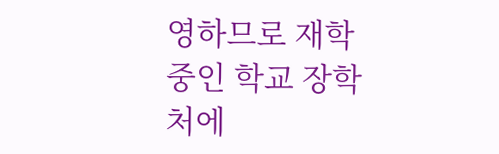영하므로 재학 중인 학교 장학처에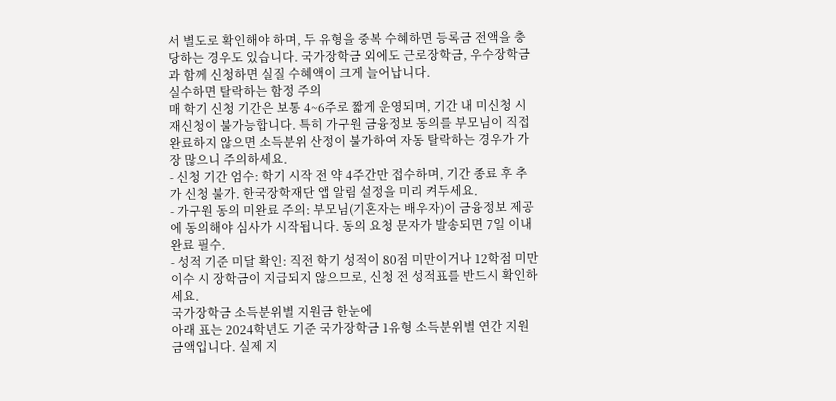서 별도로 확인해야 하며, 두 유형을 중복 수혜하면 등록금 전액을 충당하는 경우도 있습니다. 국가장학금 외에도 근로장학금, 우수장학금과 함께 신청하면 실질 수혜액이 크게 늘어납니다.
실수하면 탈락하는 함정 주의
매 학기 신청 기간은 보통 4~6주로 짧게 운영되며, 기간 내 미신청 시 재신청이 불가능합니다. 특히 가구원 금융정보 동의를 부모님이 직접 완료하지 않으면 소득분위 산정이 불가하여 자동 탈락하는 경우가 가장 많으니 주의하세요.
- 신청 기간 엄수: 학기 시작 전 약 4주간만 접수하며, 기간 종료 후 추가 신청 불가. 한국장학재단 앱 알림 설정을 미리 켜두세요.
- 가구원 동의 미완료 주의: 부모님(기혼자는 배우자)이 금융정보 제공에 동의해야 심사가 시작됩니다. 동의 요청 문자가 발송되면 7일 이내 완료 필수.
- 성적 기준 미달 확인: 직전 학기 성적이 80점 미만이거나 12학점 미만 이수 시 장학금이 지급되지 않으므로, 신청 전 성적표를 반드시 확인하세요.
국가장학금 소득분위별 지원금 한눈에
아래 표는 2024학년도 기준 국가장학금 1유형 소득분위별 연간 지원금액입니다. 실제 지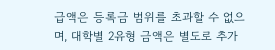급액은 등록금 범위를 초과할 수 없으며, 대학별 2유형 금액은 별도로 추가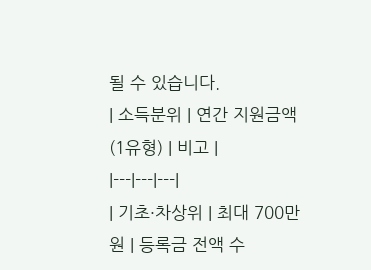될 수 있습니다.
| 소득분위 | 연간 지원금액 (1유형) | 비고 |
|---|---|---|
| 기초·차상위 | 최대 700만 원 | 등록금 전액 수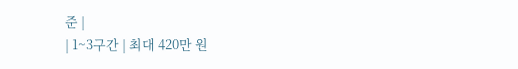준 |
| 1~3구간 | 최대 420만 원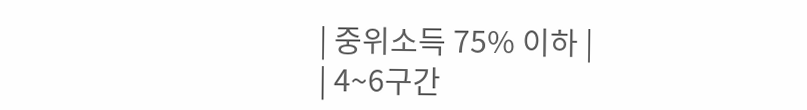| 중위소득 75% 이하 |
| 4~6구간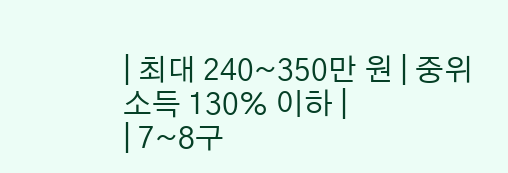| 최대 240~350만 원 | 중위소득 130% 이하 |
| 7~8구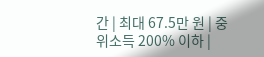간 | 최대 67.5만 원 | 중위소득 200% 이하 |